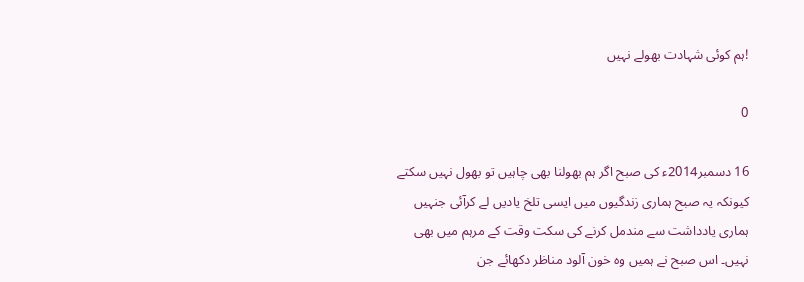!ہم کوئی شہادت بھولے نہیں

0

16 دسمبر2014ء کی صبح اگر ہم بھولنا بھی چاہیں تو بھول نہیں سکتے کیونکہ یہ صبح ہماری زندگیوں میں ایسی تلخ یادیں لے کرآئی جنہیں ہماری یادداشت سے مندمل کرنے کی سکت وقت کے مرہم میں بھی نہیں۔ اس صبح نے ہمیں وہ خون آلود مناظر دکھائے جن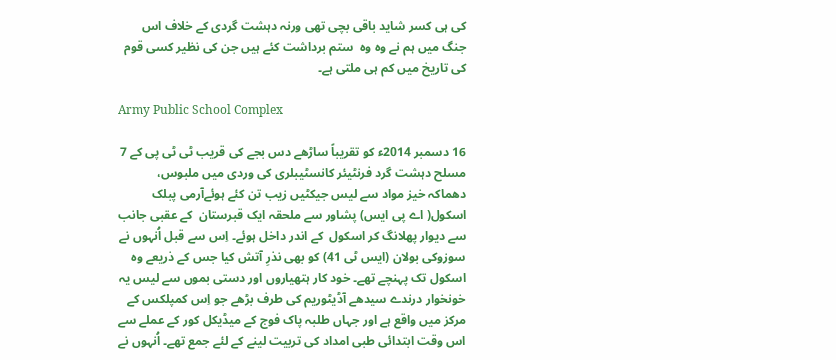کی ہی کسر شاید باقی بچی تھی ورنہ دہشت گردی کے خلاف اس جنگ میں ہم نے وہ وہ  ستم برداشت کئے ہیں جن کی نظیر کسی قوم کی تاریخ میں کم ہی ملتی ہے۔

Army Public School Complex

16 دسمبر 2014ء کو تقریباً ساڑھے دس بجے کی قریب ٹی ٹی پی کے 7 مسلح دہشت گرد فرنٹیئر کانسٹیبلری کی وردی میں ملبوس، دھماکہ خیز مواد سے لیس جیکٹیں زیب تن کئے ہوئےآرمی پبلک اسکول( اے پی ایس) پشاور سے ملحقہ ایک قبرستان  کے عقبی جانب سے دیوار پھلانگ کر اسکول  کے اندر داخل ہوئے۔ اِس سے قبل اُنہوں نے سوزوکی بولان (ایس ٹی 41) کو بھی نذرِ آتش کیا جس کے ذریعے وہ اسکول تک پہنچے تھے۔ خود کار ہتھیاروں اور دستی بموں سے لیس یہ خونخوار درندے سیدھے آڈیٹوریم کی طرف بڑھے جو اِس کمپلکس کے مرکز میں واقع ہے اور جہاں طلبہ پاک فوج کے میڈیکل کور کے عملے سے اس وقت ابتدائی طبی امداد کی تربیت لینے کے لئے جمع تھے۔ اُنہوں نے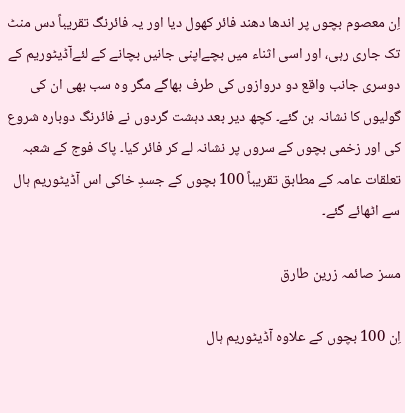اِن معصوم بچوں پر اندھا دھند فائر کھول دیا اور یہ فائرنگ تقریباً دس منٹ تک جاری رہی، اور اسی اثناء میں بچےاپنی جانیں بچانے کے لئےآڈیٹوریم کے دوسری جانب واقع دو دروازوں کی طرف بھاگے مگر وہ سب بھی ان کی گولیوں کا نشانہ بن گئے۔ کچھ دیر بعد دہشت گردوں نے فائرنگ دوبارہ شروع کی اور زخمی بچوں کے سروں پر نشانہ لے کر فائر کیا۔ پاک فوج کے شعبہ تعلقات عامہ کے مطابق تقریباً 100 بچوں کے جسدِ خاکی اس آڈیٹوریم ہال سے اٹھائے گئے۔

مسز صائمہ زرین طارق

اِن 100 بچوں کے علاوہ آڈیٹوریم ہال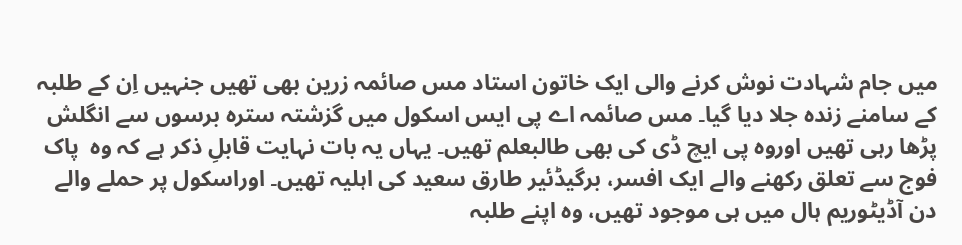میں جام شہادت نوش کرنے والی ایک خاتون استاد مس صائمہ زرین بھی تھیں جنہیں اِن کے طلبہ کے سامنے زندہ جلا دیا گیا۔ مس صائمہ اے پی ایس اسکول میں گزشتہ سترہ برسوں سے انگلش پڑھا رہی تھیں اوروہ پی ایچ ڈی کی بھی طالبعلم تھیں۔ یہاں یہ بات نہایت قابلِ ذکر ہے کہ وہ  پاک فوج سے تعلق رکھنے والے ایک افسر، برگیڈئیر طارق سعید کی اہلیہ تھیں۔ اوراسکول پر حملے والے دن آڈیٹوریم ہال میں ہی موجود تھیں، وہ اپنے طلبہ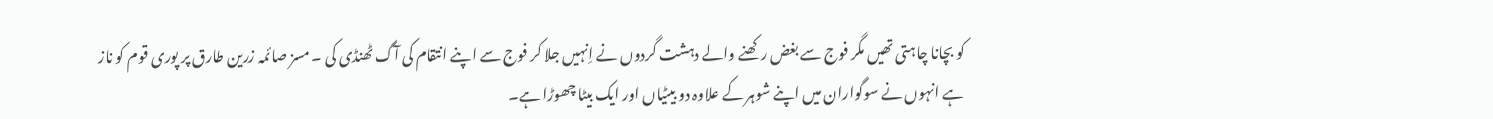کو بچانا چاہتی تھیں مگر فوج سے بغض رکھنے والے دہشت گردوں نے اِنہیں جلا کر فوج سے اپنے انتقام کی آگ ٹھنڈی کی ۔ مسز صائمہ زرین طارق پر پوری قوم کو ناز ہے انہوں نے سوگواران میں اپنے شوہر کے علاوہ دو بیٹیاں اور ایک بیٹا چھوڑا ہے۔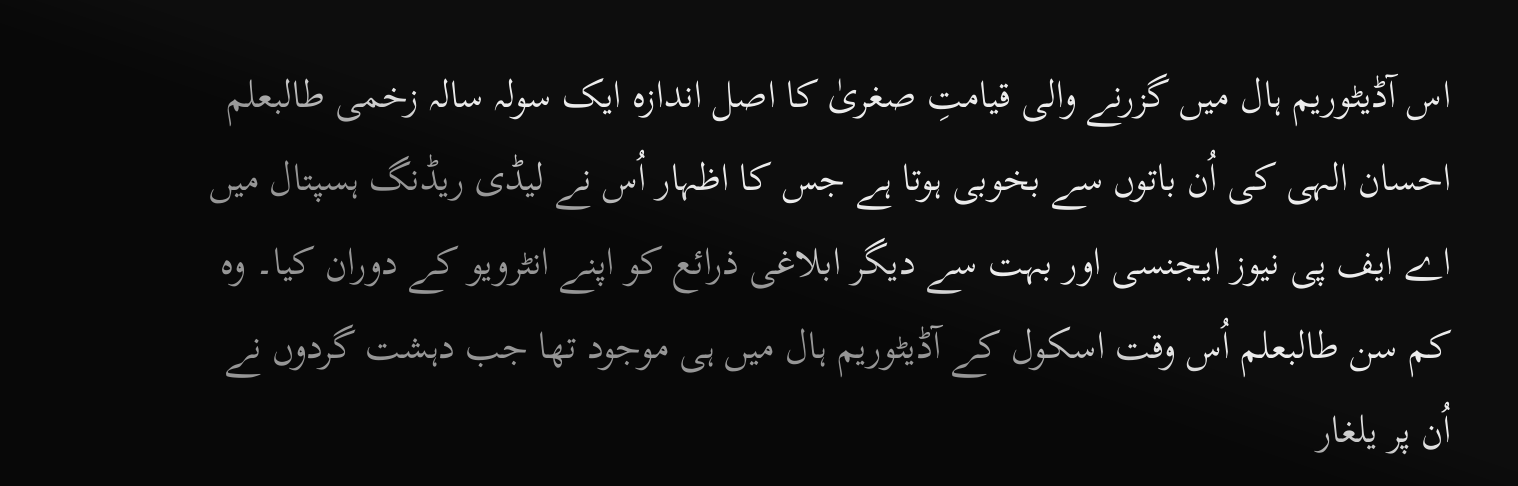اس آڈیٹوریم ہال میں گزرنے والی قیامتِ صغریٰ کا اصل اندازہ ایک سولہ سالہ زخمی طالبعلم احسان الہی کی اُن باتوں سے بخوبی ہوتا ہے جس کا اظہار اُس نے لیڈی ریڈنگ ہسپتال میں اے ایف پی نیوز ایجنسی اور بہت سے دیگر ابلاغی ذرائع کو اپنے انٹرویو کے دوران کیا۔ وہ کم سن طالبعلم اُس وقت اسکول کے آڈیٹوریم ہال میں ہی موجود تھا جب دہشت گردوں نے اُن پر یلغار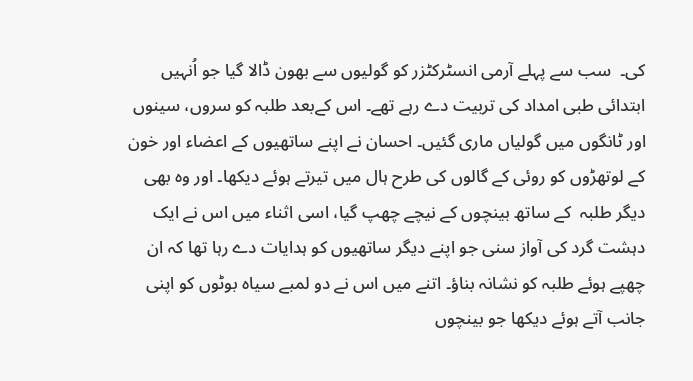کی۔  سب سے پہلے آرمی انسٹرکٹزر کو گولیوں سے بھون ڈالا گیا جو اُنہیں ابتدائی طبی امداد کی تربیت دے رہے تھے۔ اس کےبعد طلبہ کو سروں، سینوں اور ٹانگوں میں گولیاں ماری گئیں۔ احسان نے اپنے ساتھیوں کے اعضاء اور خون کے لوتھڑوں کو روئی کے گالوں کی طرح ہال میں تیرتے ہوئے دیکھا۔ اور وہ بھی دیگر طلبہ  کے ساتھ بینچوں کے نیچے چھپ گیا، اسی اثناء میں اس نے ایک دہشت گرد کی آواز سنی جو اپنے دیگر ساتھیوں کو ہدایات دے رہا تھا کہ ان چھپے ہوئے طلبہ کو نشانہ بناؤ۔ اتنے میں اس نے دو لمبے سیاہ بوٹوں کو اپنی جانب آتے ہوئے دیکھا جو بینچوں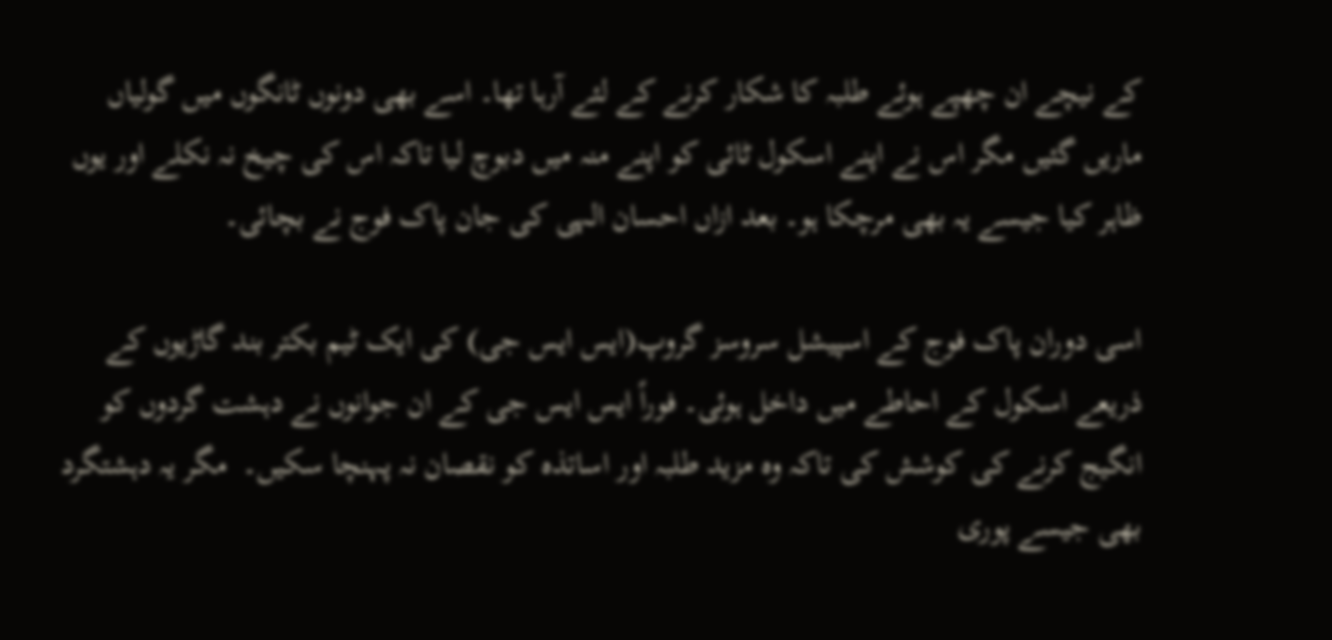کے نیچے ان چھپے ہوئے طلبہ کا شکار کرنے کے لئے آرہا تھا۔ اسے بھی دونوں ٹانگوں میں گولیاں ماریں گئیں مگر اس نے اپنے اسکول ٹائی کو اپنے منہ میں دبوچ لیا تاکہ اس کی چیخ نہ نکلے اور یوں ظاہر کیا جیسے یہ بھی مرچکا ہو۔ بعد ازاں احسان الہی کی جان پاک فوج نے بچائی۔

اسی دوران پاک فوج کے اسپیشل سروسز گروپ(ایس ایس جی) کی ایک ٹیم بکتر بند گاڑیوں کے ذریعے اسکول کے احاطے میں داخل ہوئی۔ فوراً ایس ایس جی کے ان جوانوں نے دہشت گردوں کو انگیج کرنے کی کوشش کی تاکہ وہ مزید طلبہ اور اساتذہ کو نقصان نہ پہنچا سکیں۔  مگر یہ دہشتگرد بھی جیسے پوری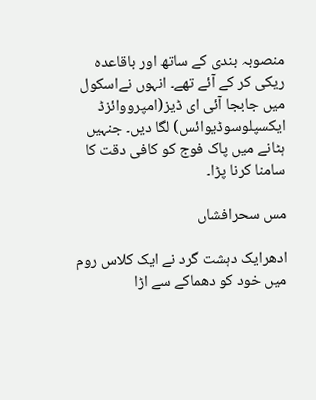منصوبہ بندی کے ساتھ اور باقاعدہ ریکی کر کے آئے تھے۔ انہوں نےاسکول میں جابجا آئی ای ڈیز(امپرووائزڈ ایکسپلوسوڈیوائس) لگا دیں۔ جنہیں ہٹانے میں پاک فوج کو کافی دقت کا سامنا کرنا پڑا۔

مس سحرافشاں

ادھرایک دہشت گرد نے ایک کلاس روم میں خود کو دھماکے سے اڑا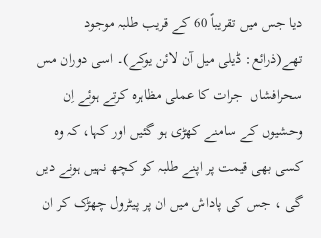دیا جس میں تقریباً 60 کے قریب طلبہ موجود تھے(ذرائع: ڈیلی میل آن لائن یوکے)۔ اسی دوران مس سحرافشاں  جرات کا عملی مظاہرہ کرتے ہوئے اِن وحشیوں کے سامنے کھڑی ہو گئیں اور کہا، کہ وہ کسی بھی قیمت پر اپنے طلبہ کو کچھ نہیں ہونے دیں گی ، جس کی پاداش میں ان پر پیٹرول چھڑک کر ان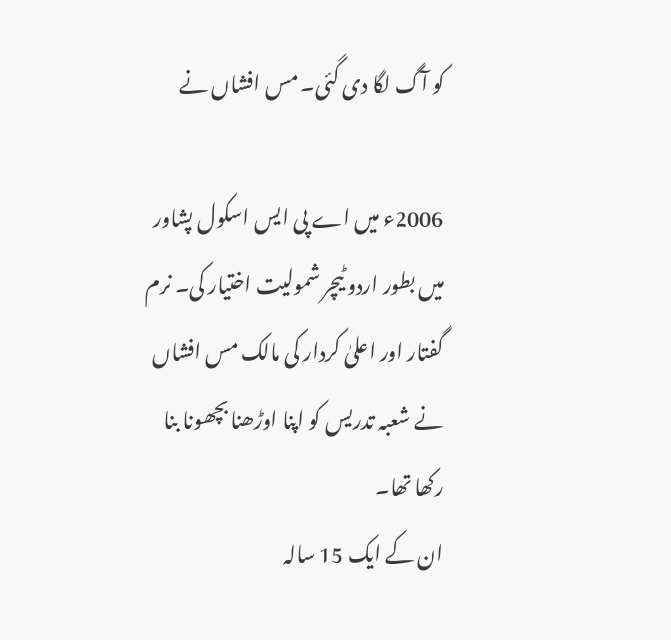کو آگ لگا دی گئی۔ مس افشاں نے

2006ء میں اے پی ایس اسکول پشاور میں بطور اردو ٹیچر شمولیت اختیار کی۔ نرم گفتار اور اعلیٰ کردار کی مالک مس افشاں نے شعبہ تدریس کو اپنا اوڑھنا بچھونا بنا رکھا تھا۔
ان کے ایک 15 سالہ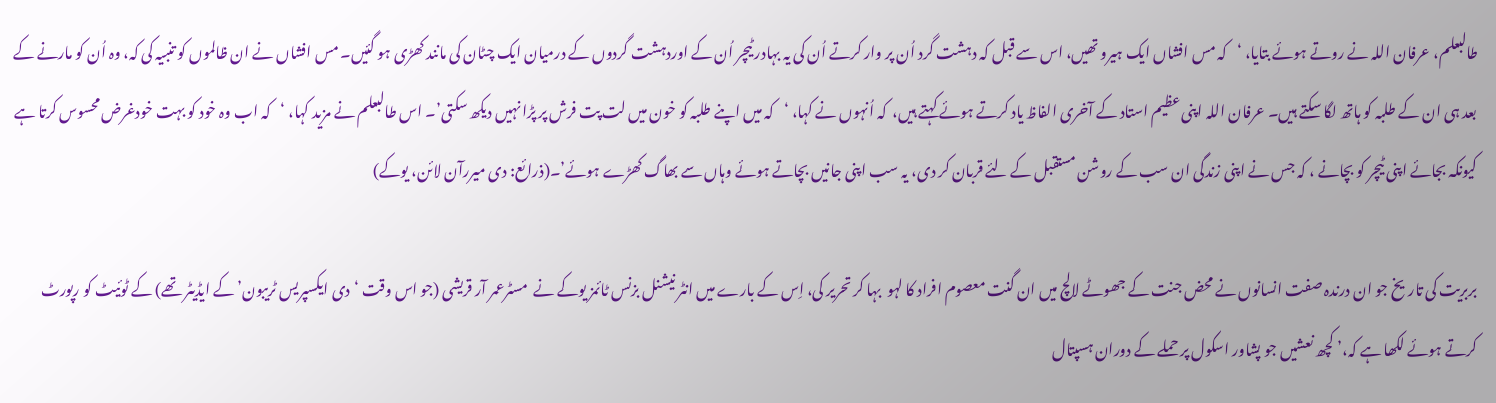طالبعلم، عرفان اللہ نے روتے ہوئے بتایا، ‘کہ مس افشاں ایک ہیرو تھیں، اس سے قبل کہ دہشت گرد اُن پر وار کرتے اُن کی یہ بہادر ٹیچر اُن کے اوردہشت گردوں کے درمیان ایک چٹان کی مانند کھڑی ہو گئیں۔ مس افشاں نے ان ظالموں کو تنبیہ کی کہ، وہ اُن کو مارنے کے بعد ہی ان کے طلبہ کو ہاتھ لگا سکتے ہیں۔ عرفان اللہ اپنی عظیم استاد کے آخری الفاظ یاد کرتے ہوئے کہتے ہیں،  کہ اُنہوں نے کہا، ‘کہ میں اپنے طلبہ کو خون میں لت پت فرش پر پڑا نہیں دیکھ سکتی’۔ اس طالبعلم نے مزید کہا، ‘کہ اب وہ خود کو بہت خودغرض محسوس کرتا ہے کیونکہ بجائے اپنی ٹیچر کو بچانے ، کہ جس نے اپنی زندگی ان سب کے روشن مستقبل کے لئے قربان کر دی، یہ سب اپنی جانیں بچاتے ہوئے وہاں سے بھاگ کھڑے ہوئے’۔(ذرائع: دی میررآن لائن، یوکے)

بربریت کی تاریخ جو ان درندہ صفت انسانوں نے محض جنت کے جھوٹے لالچ میں ان گنت معصوم افراد کا لہو  بہا کر تحریر کی، اِس کے بارے میں انٹر نیشنل بزنس ٹائمز یوکے نے  مسٹرعمر آر قریشی (جو اس وقت ‘دی ایکسپریس ٹریبون’ کے ایڈیٹر تھے) کے ٹوئیٹ کو رپورٹ کرتے ہوئے لکھا ہے کہ،’ کچھ نعشیں جو پشاور اسکول پر حملے کے دوران ہسپتال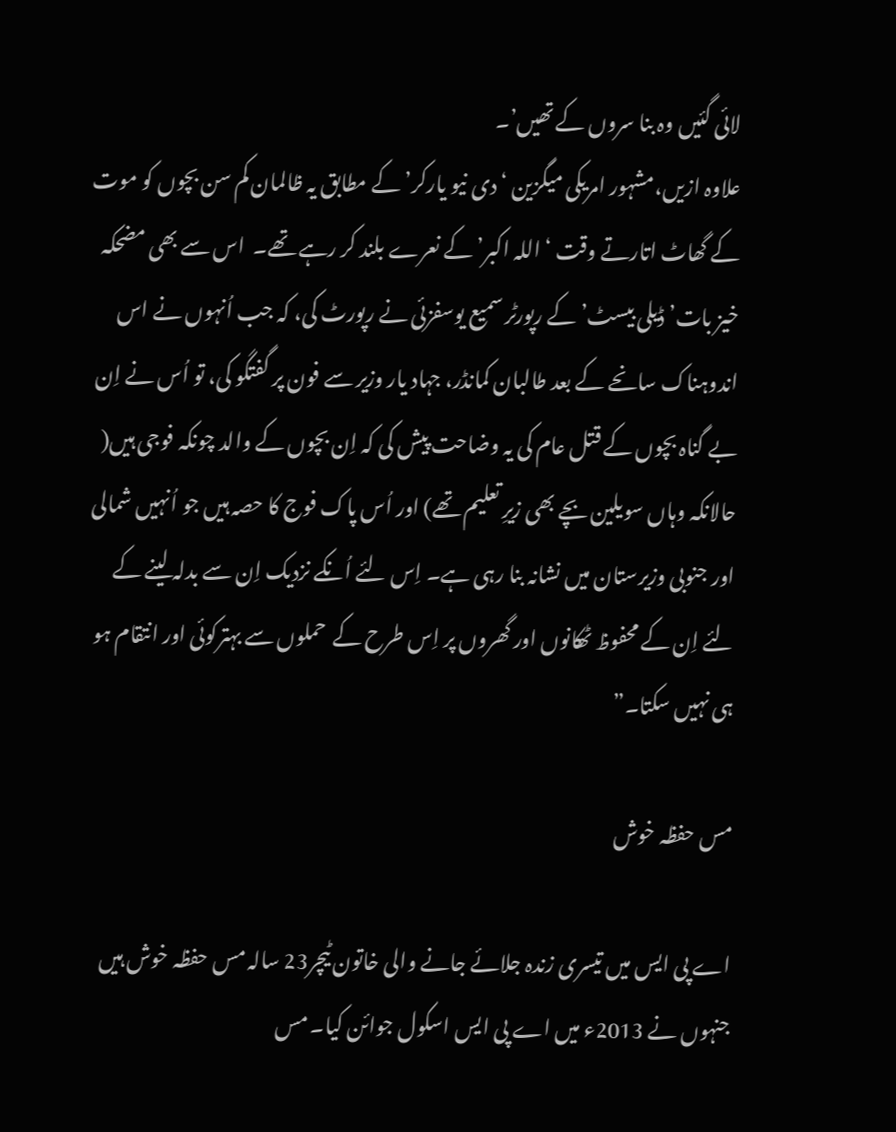لائی گئیں وہ بنا سروں کے تھیں’۔
علاوہ ازیں،مشہور امریکی میگزین ‘دی نیو یارکر’ کے مطابق یہ ظالمان کم سن بچوں کو موت کے گھاٹ اتارتے وقت ‘ اللہ اکبر’ کے نعرے بلند کر رہے تھے۔  اس سے بھی مضحکہ خیز بات’ ڈیلی بیسٹ’ کے رپورٹر سمیع یوسفزئی نے رپورٹ کی، کہ جب اُنہوں نے اس اندوہناک سانحے کے بعد طالبان کمانڈر، جہاد یار وزیر سے فون پر گفتگو کی، تو اُس نے اِن بے گناہ بچوں کے قتل عام کی یہ وضاحت پیش کی کہ اِن بچوں کے والد چونکہ فوجی ہیں( حالانکہ وہاں سویلین بچے بھی زیرِ تعلیم تھے) اور اُس پاک فوج کا حصہ ہیں جو اُنہیں شمالی اور جنوبی وزیرستان میں نشانہ بنا رہی ہے۔ اِس لئے اُنکے نزدیک اِن سے بدلہ لینے کے لئے اِن کے محفوظ ٹھکانوں اور گھروں پر اِس طرح کے  حملوں سے بہترکوئی اور انتقام ہو ہی نہیں سکتا۔”

مس حفظہ خوش

اے پی ایس میں تیسری زندہ جلائے جانے والی خاتون ٹیچر23 سالہ مس حفظہ خوش ہیں جنہوں نے 2013ء میں اے پی ایس اسکول جوائن کیا۔ مس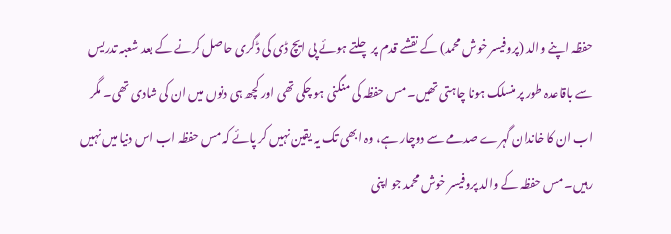حفظہ اپنے والد (پروفیسر خوش محمد) کے نقشے قدم پر چلتے ہوئے پی ایچ ڈی کی ڈگری حاصل کرنے کے بعد شعبہ تدریس سے باقاعدہ طور پر منسلک ہونا چاہتی تھیں۔ مس حفظہ کی منگنی ہو چکی تھی اور کچھ ہی دنوں میں ان کی شادی تھی۔ مگر اب ان کا خاندان گہرے صدمے سے دوچار ہے، وہ ابھی تک یہ یقین نہیں کر پائے کہ مس حفظہ اب اس دنیا میں نہیں رہیں۔ مس حفظہ کے والد پروفیسر خوش محمد جو اپنی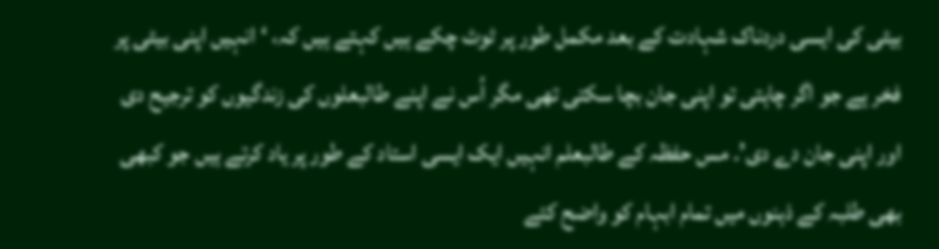بیٹی کی ایسی دردناک شہادت کے بعد مکمل طور پر ٹوٹ چکے ہیں کہتے ہیں کہ، ‘انہیں اپنی بیٹی پر فخر ہے جو اگر چاہتی تو اپنی جان بچا سکتی تھی مگر اُس نے اپنے طالبعلوں کی زندگیوں کو ترجیح دی اور اپنی جان دے دی’۔ مس حفظہ کے طالبعلم انہیں ایک ایسی استاد کے طور پر یاد کرتے ہیں جو کبھی بھی طلبہ کے ذہنوں میں تمام ابہام کو واضح کئے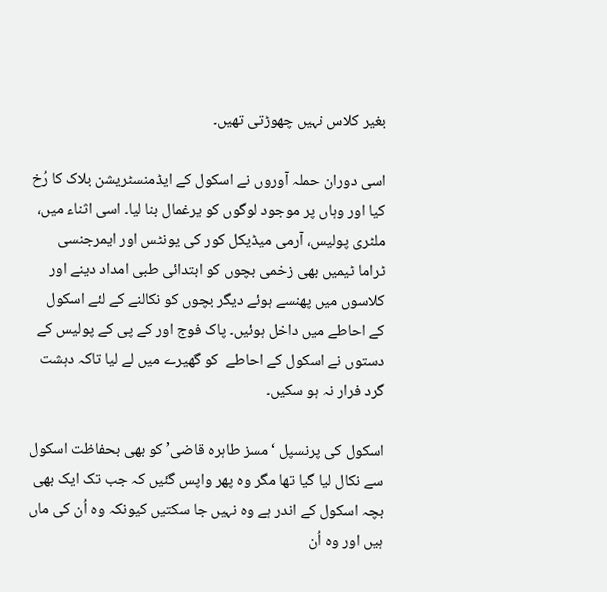بغیر کلاس نہیں چھوڑتی تھیں۔

اسی دوران حملہ آوروں نے اسکول کے ایڈمنسٹریشن بلاک کا رُخ کیا اور وہاں پر موجود لوگوں کو یرغمال بنا لیا۔ اسی اثناء میں، ملٹری پولیس، آرمی میڈیکل کور کی یونٹس اور ایمرجنسی ٹراما ٹیمیں بھی زخمی بچوں کو ابتدائی طبی امداد دینے اور کلاسوں میں پھنسے ہوئے دیگر بچوں کو نکالنے کے لئے اسکول کے احاطے میں داخل ہوئیں۔ پاک فوج اور کے پی کے پولیس کے دستوں نے اسکول کے احاطے  کو گھیرے میں لے لیا تاکہ دہشت گرد فرار نہ ہو سکیں۔

اسکول کی پرنسپل ‘مسز طاہرہ قاضی’ کو بھی بحفاظت اسکول سے نکال لیا گیا تھا مگر وہ پھر واپس گئیں کہ جب تک ایک بھی بچہ اسکول کے اندر ہے وہ نہیں جا سکتیں کیونکہ وہ اُن کی ماں ہیں اور وہ اُن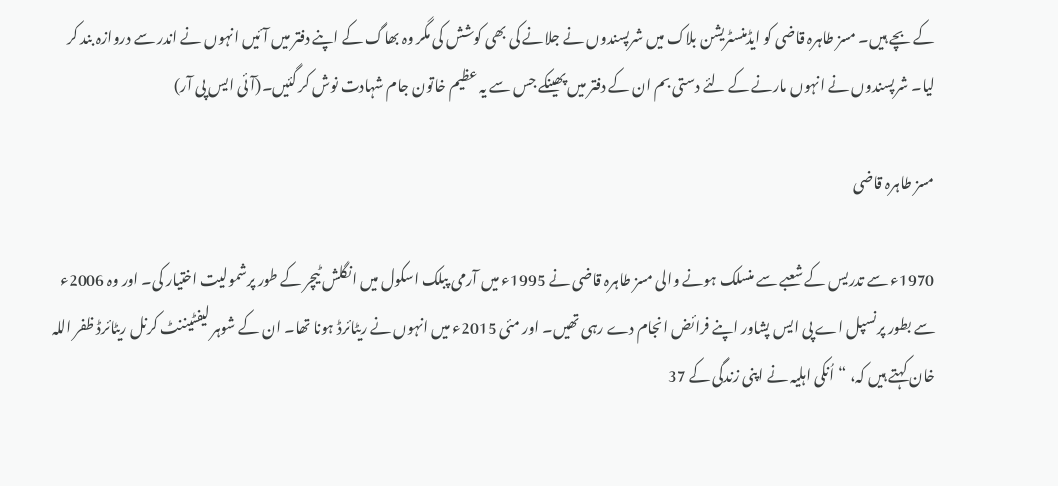کے بچے ہیں۔ مسز طاہرہ قاضی کو ایڈمنسٹریشن بلاک میں شرپسندوں نے جلانے کی بھی کوشش کی مگر وہ بھاگ کے اپنے دفتر میں آئیں انہوں نے اندر سے دروازہ بند کر لیا۔ شرپسندوں نے انہوں مارنے کے لئے دستی بم ان کے دفتر میں پھینکے جس سے یہ عظیم خاتون جام شہادت نوش کر گئیں۔(آئی ایس پی آر)

مسز طاہرہ قاضی

1970ء سے تدریس کے شعبے سے منسلک ہونے والی مسز طاہرہ قاضی نے 1995ء میں آرمی پبلک اسکول میں انگلش ٹیچر کے طور پرشمولیت اختیار کی۔ اور وہ 2006ء سے بطور پرنسپل اے پی ایس پشاور اپنے فرائض انجام دے رہی تھیں۔ اور مئی 2015ء میں انہوں نے ریٹائرڈ ہونا تھا۔ ان کے شوہر لیفٹیننٹ کرنل ریٹائرڈ ظفر اللہ خان کہتے ہیں کہ، “اُنکی اہلیہ نے اپنی زندگی کے 37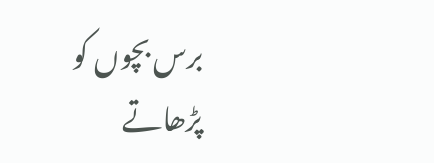برس بچوں کو پڑھاتے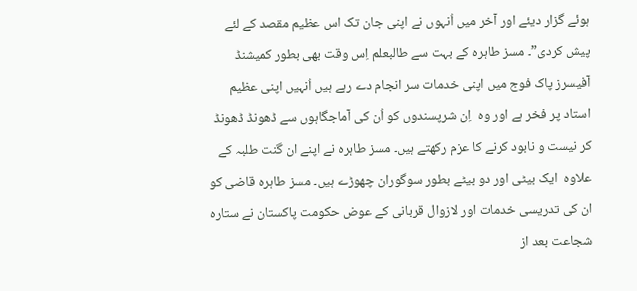ہوئے گزار دیئے اور آخر میں اُنہوں نے اپنی جان تک اس عظیم مقصد کے لئے پیش کردی”۔ مسز طاہرہ کے بہت سے طالبعلم اِس وقت بھی بطور کمیشنڈ آفیسرز پاک فوج میں اپنی خدمات سر انجام دے رہے ہیں اُنہیں اپنی عظیم استاد پر فخر ہے اور وہ  اِن شرپسندوں کو اُن کی آماجگاہوں سے ڈھونڈ ڈھونڈ کر نیست و نابود کرنے کا عزم رکھتے ہیں۔ مسز طاہرہ نے اپنے ان گنت طلبہ کے علاوہ  ایک بیٹی اور دو بیٹے بطور سوگوران چھوڑے ہیں۔ مسز طاہرہ قاضی کو ان کی تدریسی خدمات اور لازوال قربانی کے عوض حکومت پاکستان نے ستارہ شجاعت بعد از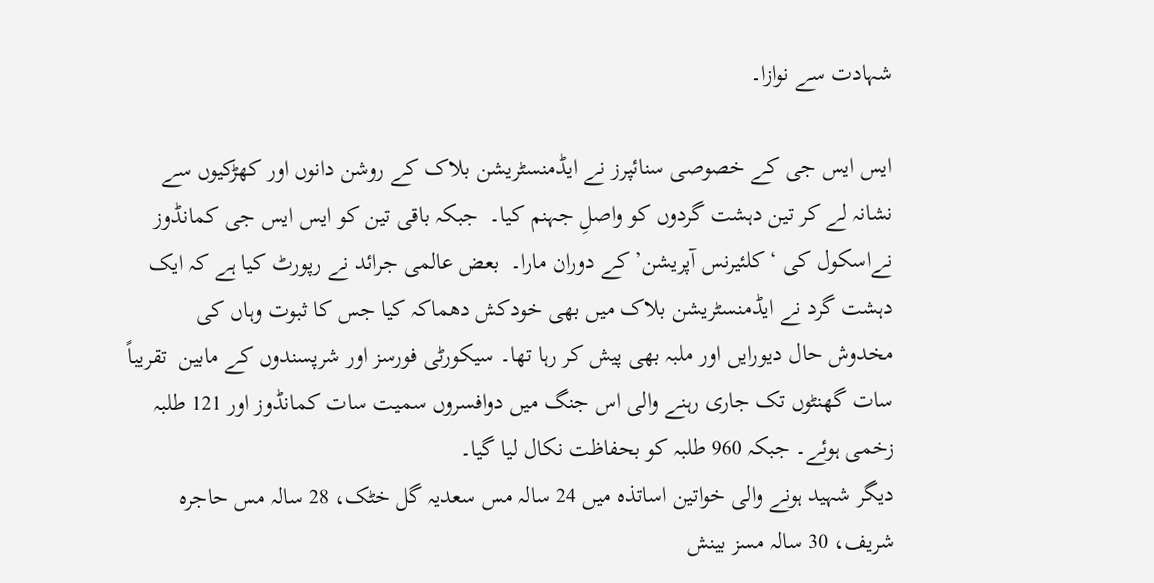شہادت سے نوازا۔

ایس ایس جی کے خصوصی سنائپرز نے ایڈمنسٹریشن بلاک کے روشن دانوں اور کھڑکیوں سے نشانہ لے کر تین دہشت گردوں کو واصلِ جہنم کیا۔  جبکہ باقی تین کو ایس ایس جی کمانڈوز نےاسکول کی ‘کلئیرنس آپریشن’ کے دوران مارا۔  بعض عالمی جرائد نے رپورٹ کیا ہے کہ ایک دہشت گرد نے ایڈمنسٹریشن بلاک میں بھی خودکش دھماکہ کیا جس کا ثبوت وہاں کی مخدوش حال دیورایں اور ملبہ بھی پیش کر رہا تھا۔ سیکورٹی فورسز اور شرپسندوں کے مابین  تقریباً سات گھنٹوں تک جاری رہنے والی اس جنگ میں دوافسروں سمیت سات کمانڈوز اور 121 طلبہ زخمی ہوئے۔ جبکہ 960 طلبہ کو بحفاظت نکال لیا گیا۔
دیگر شہید ہونے والی خواتین اساتذہ میں 24 سالہ مس سعدیہ گل خٹک، 28 سالہ مس حاجرہ شریف، 30 سالہ مسز بینش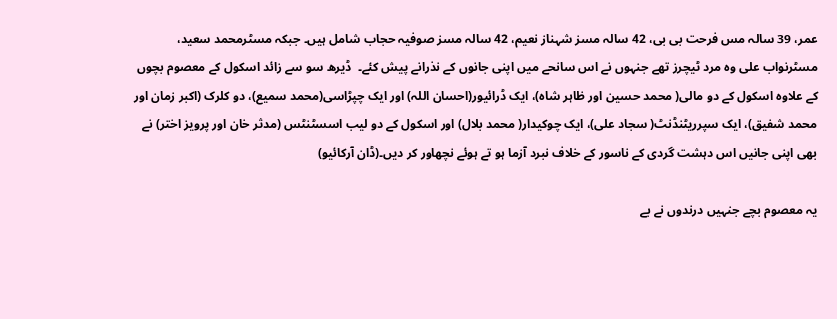عمر، 39 سالہ مس فرحت بی بی، 42 سالہ مسز شہناز نعیم، 42 سالہ مسز صوفیہ حجاب شامل ہیں۔ جبکہ مسٹرمحمد سعید، مسٹرنواب علی وہ مرد ٹیچرز تھے جنہوں نے اس سانحے میں اپنی جانوں کے نذرانے پیش کئے۔  ڈیرھ سو سے زائد اسکول کے معصوم بچوں کے علاوہ اسکول کے دو مالی( محمد حسین اور ظاہر شاہ)، ایک ڈرائیور(احسان اللہ) اور ایک چپڑاسی(محمد سمیع)، دو کلرک (اکبر زمان اور محمد شفیق)، ایک سپرریٹنڈنٹ( سجاد علی)، ایک چوکیدار( محمد بلال) اور اسکول کے دو لیب اسسٹنٹس (مدثر خان اور پرویز اختر) نے بھی اپنی جانیں اس دہشت گردی کے ناسور کے خلاف نبرد آزما ہو تے ہوئے نچھاور کر دیں۔(ڈان آرکائیو)

یہ معصوم بچے جنہیں درندوں نے بے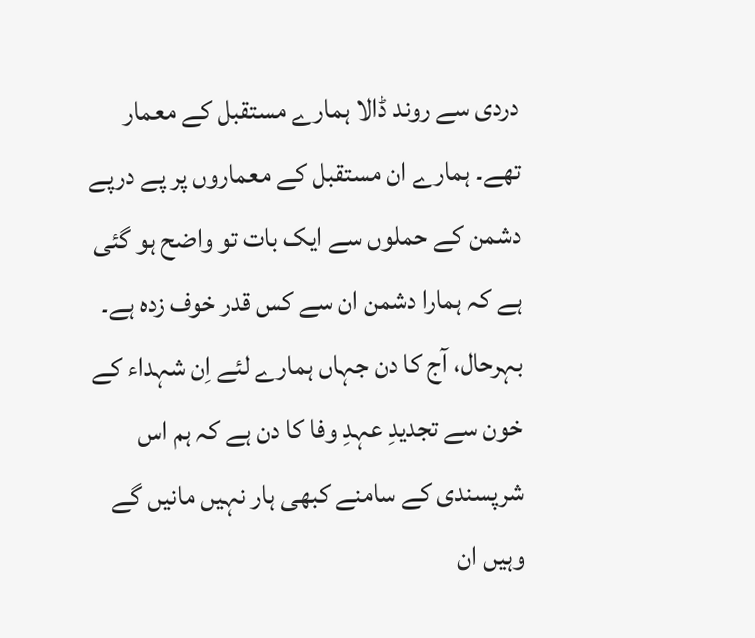دردی سے روند ڈالا ہمارے مستقبل کے معمار تھے۔ ہمارے ان مستقبل کے معماروں پر پے درپے دشمن کے حملوں سے ایک بات تو واضح ہو گئی ہے کہ ہمارا دشمن ان سے کس قدر خوف زدہ ہے۔  بہرحال، آج کا دن جہاں ہمارے لئے اِن شہداء کے خون سے تجدیدِ عہدِ وفا کا دن ہے کہ ہم اس شرپسندی کے سامنے کبھی ہار نہیں مانیں گے وہیں ان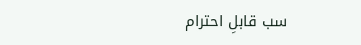سب قابلِ احترام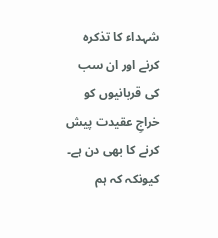شہداء کا تذکرہ کرنے اور ان سب کی قربانیوں کو خراجِ عقیدت پیش کرنے کا بھی دن ہے۔ کیونکہ کہ ہم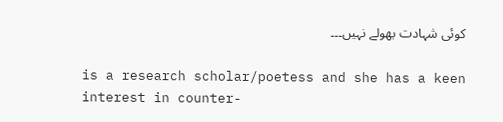کوئی شہادت بھولے نہیں۔۔۔

is a research scholar/poetess and she has a keen interest in counter-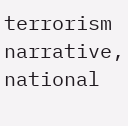terrorism narrative, national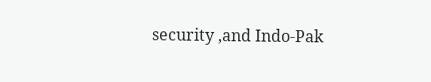security ,and Indo-Pak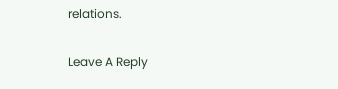relations.

Leave A Reply